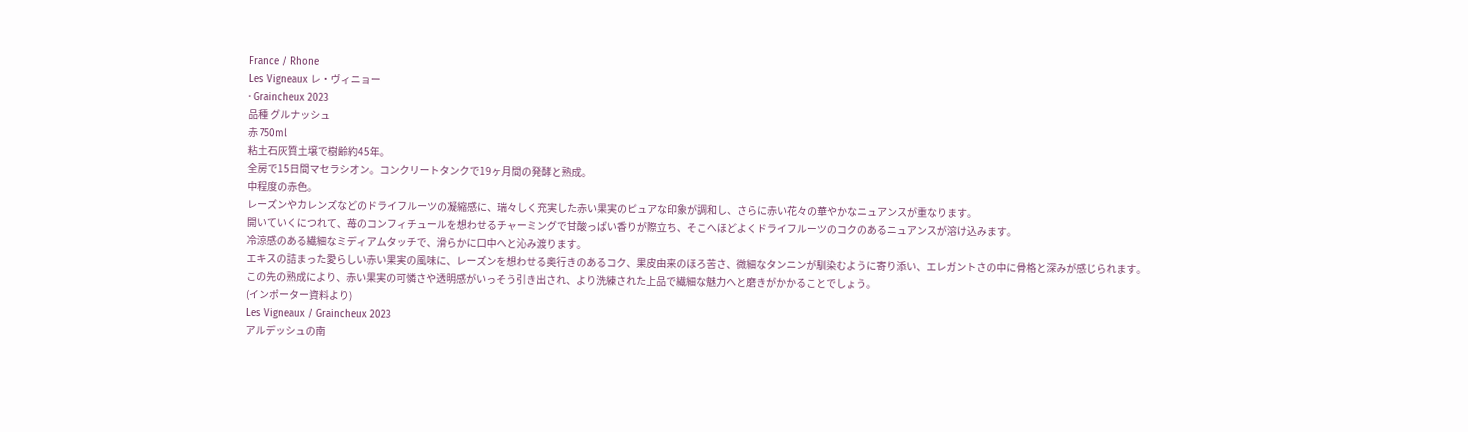France / Rhone
Les Vigneaux レ・ヴィニョー
· Graincheux 2023
品種 グルナッシュ
赤 750ml
粘土石灰質土壌で樹齢約45年。
全房で15日間マセラシオン。コンクリートタンクで19ヶ月間の発酵と熟成。
中程度の赤色。
レーズンやカレンズなどのドライフルーツの凝縮感に、瑞々しく充実した赤い果実のピュアな印象が調和し、さらに赤い花々の華やかなニュアンスが重なります。
開いていくにつれて、苺のコンフィチュールを想わせるチャーミングで甘酸っぱい香りが際立ち、そこへほどよくドライフルーツのコクのあるニュアンスが溶け込みます。
冷涼感のある繊細なミディアムタッチで、滑らかに口中へと沁み渡ります。
エキスの詰まった愛らしい赤い果実の風味に、レーズンを想わせる奥行きのあるコク、果皮由来のほろ苦さ、微細なタンニンが馴染むように寄り添い、エレガントさの中に骨格と深みが感じられます。
この先の熟成により、赤い果実の可憐さや透明感がいっそう引き出され、より洗練された上品で繊細な魅力へと磨きがかかることでしょう。
(インポーター資料より)
Les Vigneaux / Graincheux 2023
アルデッシュの南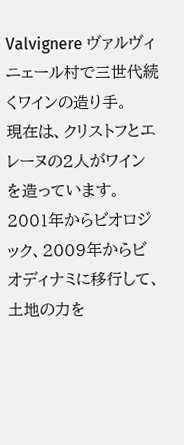Valvignere ヴァルヴィニェール村で三世代続くワインの造り手。
現在は、クリストフとエレーヌの2人がワインを造っています。
2001年からビオロジック、2009年からビオディナミに移行して、土地の力を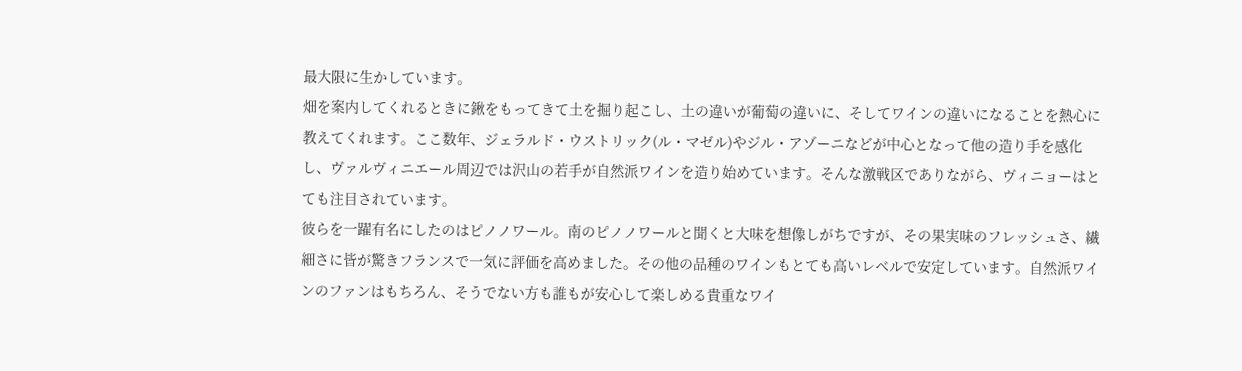最大限に生かしています。
畑を案内してくれるときに鍬をもってきて土を掘り起こし、土の違いが葡萄の違いに、そしてワインの違いになることを熱心に教えてくれます。ここ数年、ジェラルド・ウストリック(ル・マゼル)やジル・アゾーニなどが中心となって他の造り手を感化し、ヴァルヴィニエール周辺では沢山の若手が自然派ワインを造り始めています。そんな激戦区でありながら、ヴィニョーはとても注目されています。
彼らを一躍有名にしたのはピノノワール。南のピノノワールと聞くと大味を想像しがちですが、その果実味のフレッシュさ、繊細さに皆が驚きフランスで一気に評価を高めました。その他の品種のワインもとても高いレベルで安定しています。自然派ワインのファンはもちろん、そうでない方も誰もが安心して楽しめる貴重なワイ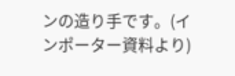ンの造り手です。(インポーター資料より)